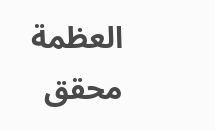العظمة
محقق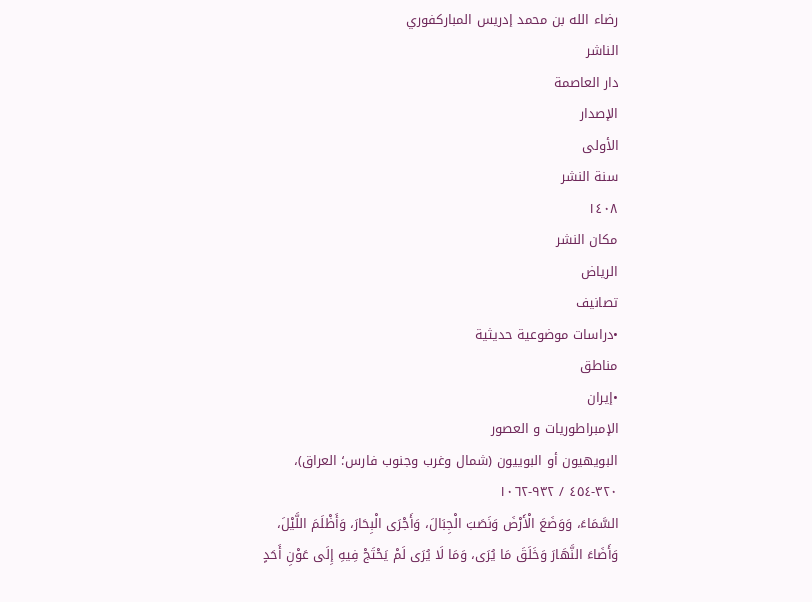رضاء الله بن محمد إدريس المباركفوري
الناشر
دار العاصمة
الإصدار
الأولى
سنة النشر
١٤٠٨
مكان النشر
الرياض
تصانيف
•دراسات موضوعية حديثية
مناطق
•إيران
الإمبراطوريات و العصور
البويهيون أو البوييون (شمال وغرب وجنوب فارس؛ العراق)، ٣٢٠-٤٥٤ / ٩٣٢-١٠٦٢
السَّمَاءَ، وَوَضَعَ الْأَرْضَ وَنَصَبَ الْجِبَالَ، وَأَجْرَى الْبِحَارَ، وَأَظْلَمَ اللَّيْلَ، وَأَضَاءَ النَّهَارَ وَخَلَقَ مَا يُرَى، وَمَا لَا يُرَى لَمْ يَحْتَجْ فِيهِ إِلَى عَوْنِ أَحَدٍ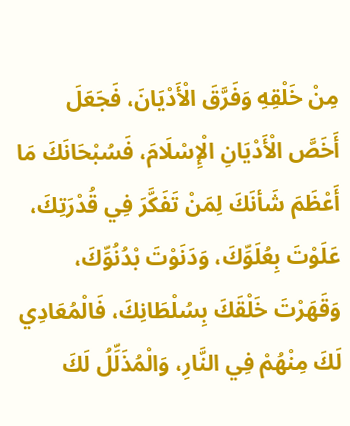مِنْ خَلْقِهِ وَفَرَّقَ الْأَدْيَانَ، فَجَعَلَ أَخَصَّ الْأَدْيَانِ الْإِسْلَامَ، فَسُبْحَانَكَ مَا أَعْظَمَ شَأنَكَ لِمَنْ تَفَكَّرَ فِي قُدْرَتِكَ، عَلَوْتَ بِعُلَوِّكَ، وَدَنَوْتَ بْدُنُوِّكَ، وَقَهَرْتَ خَلْقَكَ بِسُلْطَانِكَ، فَالْمُعَادِي لَكَ مِنْهُمْ فِي النَّارِ، وَالْمُذَلِّلُ لَكَ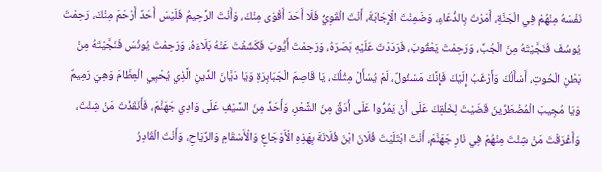نَفْسَهُ مِنْهُمْ فِي الْجَنَّةِ، أَمَرْتَ بِالدُّعَاءِ، وَضَمِنْتَ الْإِجَابَةَ، أَنْتَ الْقَوِيُّ فَلَا أَحَدَ أَقْوَى مِنْكَ، وَأَنْتَ الرَّحِيمُ فَلَيْسَ أَحَدٌ أَرْحَمَ مِنْكَ، رَحِمْتَ يُوسُفَ فَنَجَّيْتَهُ مِنَ الْجُبِّ، وَرَحِمْتَ يَعْقُوبَ، فَرَدَدْتَ عَلَيْهِ بَصَرَهُ، وَرَحِمْتَ أَيُّوبَ فَكَشَفْتَ عَنْهُ بَلَاءَهُ، وَرَحِمْتَ يُونُسَ فَنَجَّيْتَهُ مِنْ بَطْنِ الْحُوتِ، أَسْأَلُكَ وَأَرْغَبُ إِلَيْكَ فَإِنَّكَ مَسْئُولٌ، لَمْ يُسْأَلْ مِثْلُكَ، يَا قَاصِمَ الْجَبَابِرَةِ وَيَا دَيَّانَ الدِّينِ الَّذِي يُحْيِي الْعِظَامَ وَهِيَ رَمِيمٌ وَيَا مُجِيبَ الْمُضْطَرِّينَ قَضَيْتَ لِخَلْقِكَ عَلَى أَنْ يَمُرُّوا عَلَى أَدَقِّ مِنَ الشَّعْرِ، وَأَحَدِّ مِنَ السَّيْفِ عَلَى وَادِي جَهَنَّمَ، فَأَنَقَذْتَ مَنْ شِئْتَ، وَأَغْرَقْتَ مَنْ شِئْتَ مِنْهُمْ فِي نَارِ جَهَنَّمَ، أَنْتَ ابْتَلَيْتَ فُلَانَ ابْنَ فُلَانَةَ بِهَذِهِ الْأَوْجَاعِ وَالْأَسْقَامِ وَالرِّيَاحِ، وَأَنْتَ الْقَادِرُ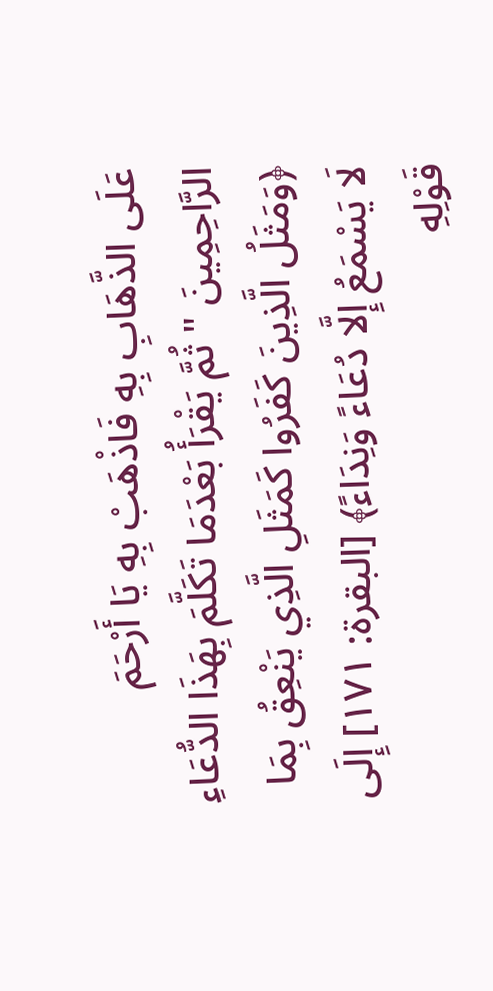عَلَى الذَّهَابِ بِهِ فَاذْهَبْ بِهِ يَا أَرْحَمَ الرَّاحِمِينَ " ثُمَّ يَقْرَأُ بَعْدَمَا تَكَلَّمَ بِهَذَا الدُّعَاءِ ﴿وَمَثَلُ الَّذِينَ كَفَرُوا كَمَثَلِ الَّذِي يَنْعِقُ بِمَا لَا يَسْمَعُ إِلَّا دُعَاءً وَنِدَاءً﴾ [البقرة: ١٧١] إِلَى قَوْلِهِ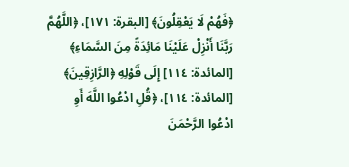﴿فَهُمْ لَا يَعْقِلُونَ﴾ [البقرة: ١٧١]، ﴿اللَّهُمَّ رَبَّنَا أَنْزِلْ عَلَيْنَا مَائِدَةً مِنَ السَّمَاءِ﴾ [المائدة: ١١٤] إِلَى قَوْلِهِ ﴿الرَّازِقِينَ﴾ [المائدة: ١١٤]، ﴿قُلِ ادْعُوا اللَّهَ أَوِ ادْعُوا الرَّحْمَنَ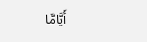أَيَّامَّا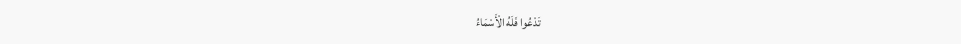تَدْعُوا فَلَهُ الْأَسْمَاءُ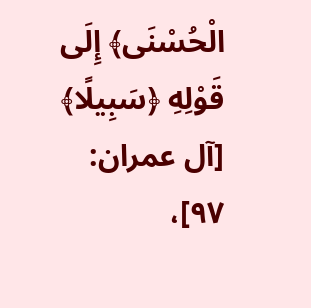الْحُسْنَى﴾ إِلَى قَوْلِهِ ﴿سَبِيلًا﴾ [آل عمران: ٩٧]،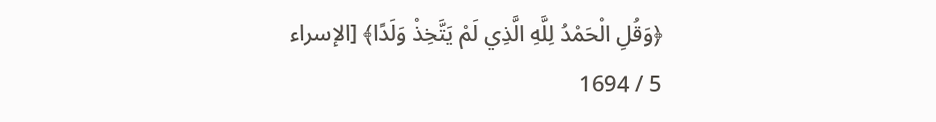﴿وَقُلِ الْحَمْدُ لِلَّهِ الَّذِي لَمْ يَتَّخِذْ وَلَدًا﴾ [الإسراء
5 / 1694